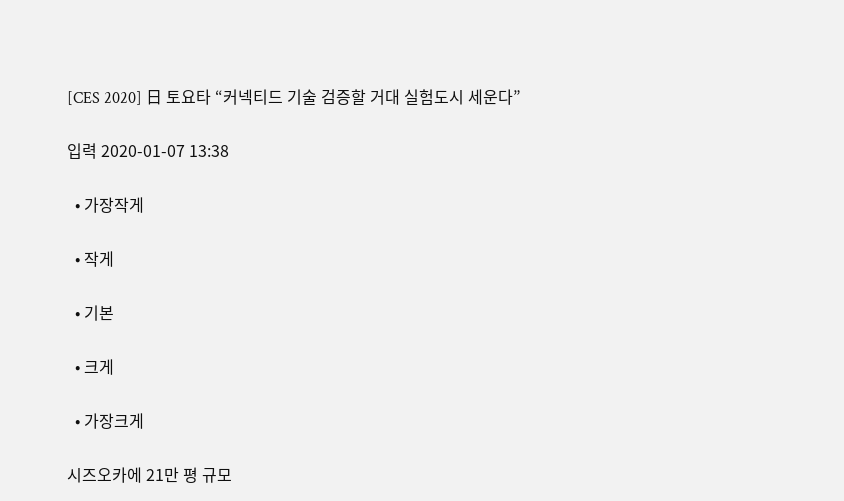[CES 2020] 日 토요타 “커넥티드 기술 검증할 거대 실험도시 세운다”

입력 2020-01-07 13:38

  • 가장작게

  • 작게

  • 기본

  • 크게

  • 가장크게

시즈오카에 21만 평 규모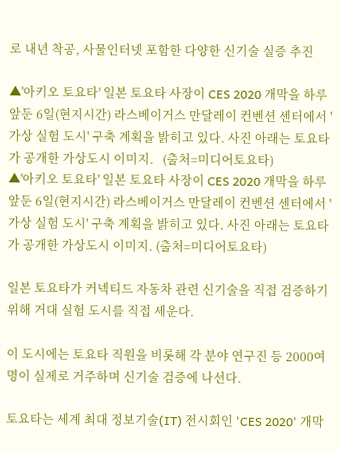로 내년 착공, 사물인터넷 포함한 다양한 신기술 실증 추진

▲'아키오 토요타' 일본 토요타 사장이 CES 2020 개막을 하루 앞둔 6일(현지시간) 라스베이거스 만달레이 컨벤션 센터에서 '가상 실험 도시' 구축 계획을 밝히고 있다. 사진 아래는 토요타가 공개한 가상도시 이미지.   (출처=미디어토요타)
▲'아키오 토요타' 일본 토요타 사장이 CES 2020 개막을 하루 앞둔 6일(현지시간) 라스베이거스 만달레이 컨벤션 센터에서 '가상 실험 도시' 구축 계획을 밝히고 있다. 사진 아래는 토요타가 공개한 가상도시 이미지. (출처=미디어토요타)

일본 토요타가 커넥티드 자동차 관련 신기술을 직접 검증하기 위해 거대 실험 도시를 직접 세운다.

이 도시에는 토요타 직원을 비롯해 각 분야 연구진 등 2000여 명이 실제로 거주하며 신기술 검증에 나선다.

토요타는 세계 최대 정보기술(IT) 전시회인 'CES 2020' 개막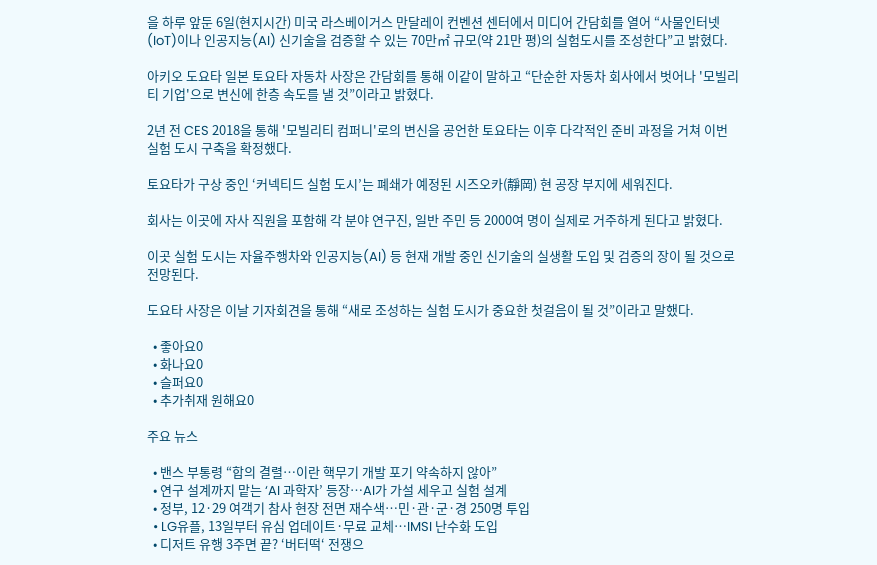을 하루 앞둔 6일(현지시간) 미국 라스베이거스 만달레이 컨벤션 센터에서 미디어 간담회를 열어 “사물인터넷(IoT)이나 인공지능(AI) 신기술을 검증할 수 있는 70만㎡ 규모(약 21만 평)의 실험도시를 조성한다”고 밝혔다.

아키오 도요타 일본 토요타 자동차 사장은 간담회를 통해 이같이 말하고 “단순한 자동차 회사에서 벗어나 '모빌리티 기업'으로 변신에 한층 속도를 낼 것”이라고 밝혔다.

2년 전 CES 2018을 통해 '모빌리티 컴퍼니'로의 변신을 공언한 토요타는 이후 다각적인 준비 과정을 거쳐 이번 실험 도시 구축을 확정했다.

토요타가 구상 중인 ‘커넥티드 실험 도시’는 폐쇄가 예정된 시즈오카(靜岡) 현 공장 부지에 세워진다.

회사는 이곳에 자사 직원을 포함해 각 분야 연구진, 일반 주민 등 2000여 명이 실제로 거주하게 된다고 밝혔다.

이곳 실험 도시는 자율주행차와 인공지능(AI) 등 현재 개발 중인 신기술의 실생활 도입 및 검증의 장이 될 것으로 전망된다.

도요타 사장은 이날 기자회견을 통해 “새로 조성하는 실험 도시가 중요한 첫걸음이 될 것”이라고 말했다.

  • 좋아요0
  • 화나요0
  • 슬퍼요0
  • 추가취재 원해요0

주요 뉴스

  • 밴스 부통령 “합의 결렬…이란 핵무기 개발 포기 약속하지 않아”
  • 연구 설계까지 맡는 ‘AI 과학자’ 등장…AI가 가설 세우고 실험 설계
  • 정부, 12·29 여객기 참사 현장 전면 재수색…민·관·군·경 250명 투입
  • LG유플, 13일부터 유심 업데이트·무료 교체…IMSI 난수화 도입
  • 디저트 유행 3주면 끝? ‘버터떡‘ 전쟁으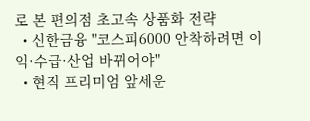로 본 편의점 초고속 상품화 전략
  • 신한금융 "코스피6000 안착하려면 이익·수급·산업 바뀌어야"
  • 현직 프리미엄 앞세운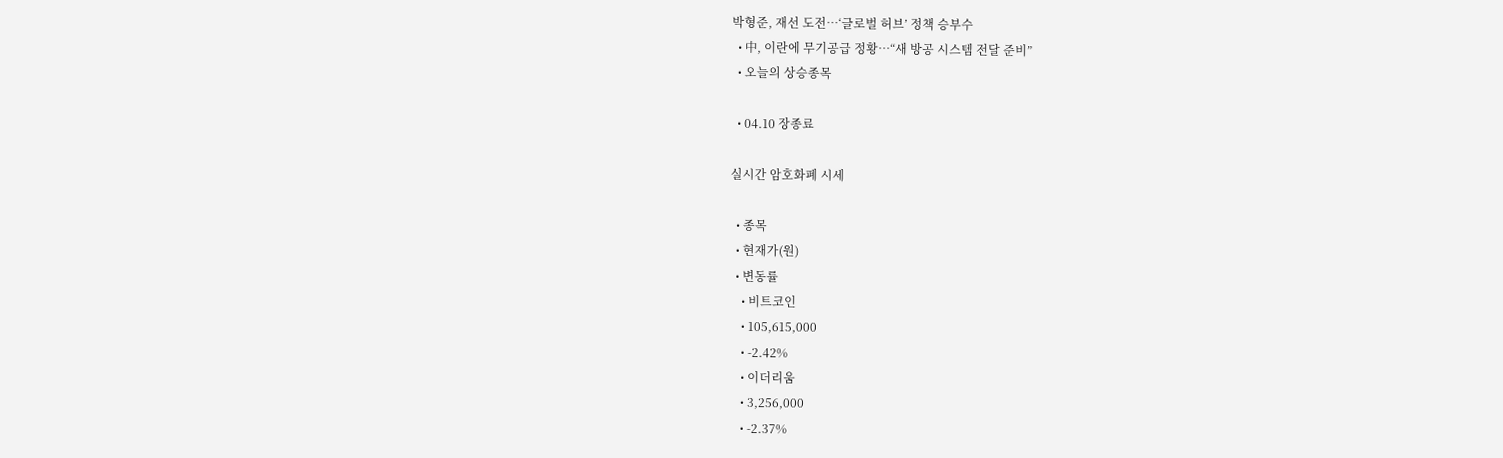박형준, 재선 도전…‘글로벌 허브’ 정책 승부수
  • 中, 이란에 무기공급 정황…“새 방공 시스템 전달 준비”
  • 오늘의 상승종목

  • 04.10 장종료

실시간 암호화폐 시세

  • 종목
  • 현재가(원)
  • 변동률
    • 비트코인
    • 105,615,000
    • -2.42%
    • 이더리움
    • 3,256,000
    • -2.37%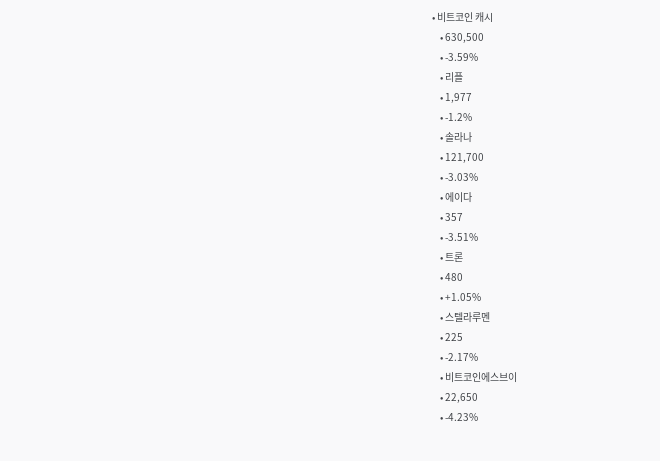• 비트코인 캐시
    • 630,500
    • -3.59%
    • 리플
    • 1,977
    • -1.2%
    • 솔라나
    • 121,700
    • -3.03%
    • 에이다
    • 357
    • -3.51%
    • 트론
    • 480
    • +1.05%
    • 스텔라루멘
    • 225
    • -2.17%
    • 비트코인에스브이
    • 22,650
    • -4.23%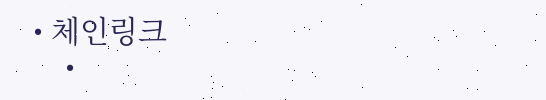• 체인링크
    •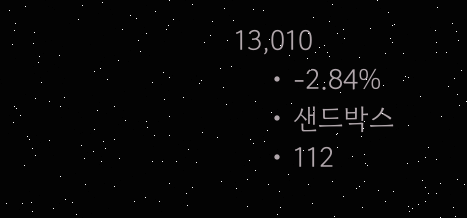13,010
    • -2.84%
    • 샌드박스
    • 112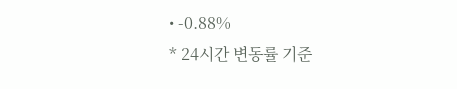• -0.88%
* 24시간 변동률 기준